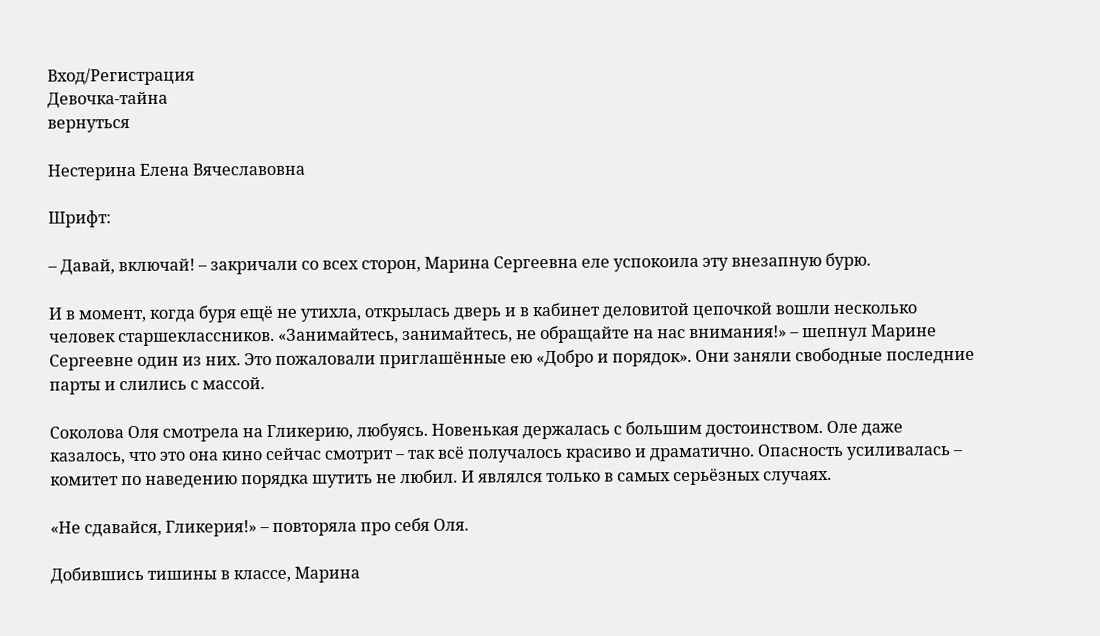Вход/Регистрация
Девочка-тайна
вернуться

Нестерина Елена Вячеславовна

Шрифт:

– Давай, включай! – закричали со всех сторон, Марина Сергеевна еле успокоила эту внезапную бурю.

И в момент, когда буря ещё не утихла, открылась дверь и в кабинет деловитой цепочкой вошли несколько человек старшеклассников. «Занимайтесь, занимайтесь, не обращайте на нас внимания!» – шепнул Марине Сергеевне один из них. Это пожаловали приглашённые ею «Добро и порядок». Они заняли свободные последние парты и слились с массой.

Соколова Оля смотрела на Гликерию, любуясь. Новенькая держалась с большим достоинством. Оле даже казалось, что это она кино сейчас смотрит – так всё получалось красиво и драматично. Опасность усиливалась – комитет по наведению порядка шутить не любил. И являлся только в самых серьёзных случаях.

«Не сдавайся, Гликерия!» – повторяла про себя Оля.

Добившись тишины в классе, Марина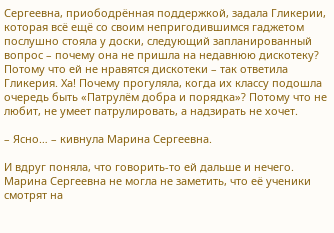Сергеевна, приободрённая поддержкой, задала Гликерии, которая всё ещё со своим непригодившимся гаджетом послушно стояла у доски, следующий запланированный вопрос – почему она не пришла на недавнюю дискотеку? Потому что ей не нравятся дискотеки – так ответила Гликерия. Ха! Почему прогуляла, когда их классу подошла очередь быть «Патрулём добра и порядка»? Потому что не любит, не умеет патрулировать, а надзирать не хочет.

– Ясно… – кивнула Марина Сергеевна.

И вдруг поняла, что говорить-то ей дальше и нечего. Марина Сергеевна не могла не заметить, что её ученики смотрят на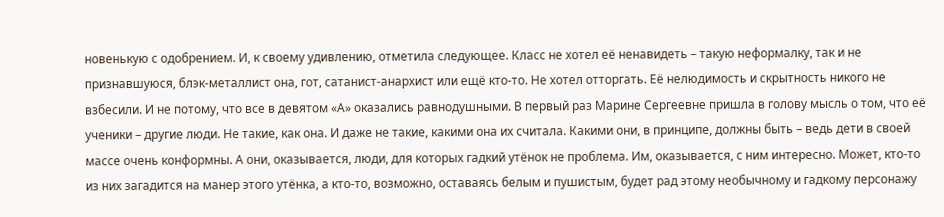новенькую с одобрением. И, к своему удивлению, отметила следующее. Класс не хотел её ненавидеть – такую неформалку, так и не признавшуюся, блэк-металлист она, гот, сатанист-анархист или ещё кто-то. Не хотел отторгать. Её нелюдимость и скрытность никого не взбесили. И не потому, что все в девятом «А» оказались равнодушными. В первый раз Марине Сергеевне пришла в голову мысль о том, что её ученики – другие люди. Не такие, как она. И даже не такие, какими она их считала. Какими они, в принципе, должны быть – ведь дети в своей массе очень конформны. А они, оказывается, люди, для которых гадкий утёнок не проблема. Им, оказывается, с ним интересно. Может, кто-то из них загадится на манер этого утёнка, а кто-то, возможно, оставаясь белым и пушистым, будет рад этому необычному и гадкому персонажу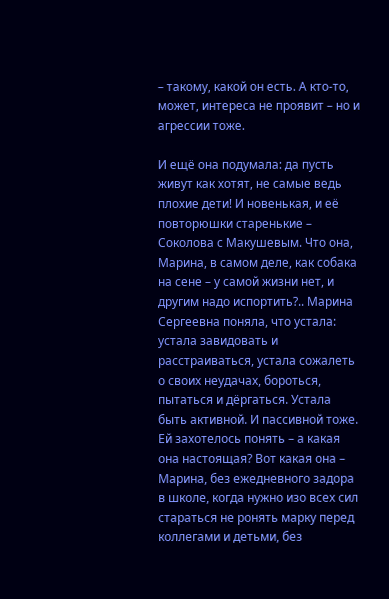– такому, какой он есть. А кто-то, может, интереса не проявит – но и агрессии тоже.

И ещё она подумала: да пусть живут как хотят, не самые ведь плохие дети! И новенькая, и её повторюшки старенькие – Соколова с Макушевым. Что она, Марина, в самом деле, как собака на сене – у самой жизни нет, и другим надо испортить?.. Марина Сергеевна поняла, что устала: устала завидовать и расстраиваться, устала сожалеть о своих неудачах, бороться, пытаться и дёргаться. Устала быть активной. И пассивной тоже. Ей захотелось понять – а какая она настоящая? Вот какая она – Марина, без ежедневного задора в школе, когда нужно изо всех сил стараться не ронять марку перед коллегами и детьми, без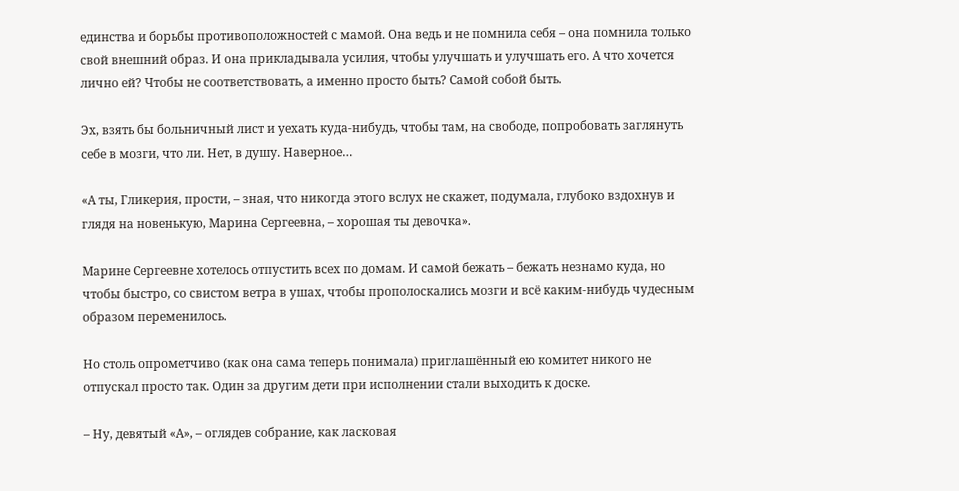единства и борьбы противоположностей с мамой. Она ведь и не помнила себя – она помнила только свой внешний образ. И она прикладывала усилия, чтобы улучшать и улучшать его. А что хочется лично ей? Чтобы не соответствовать, а именно просто быть? Самой собой быть.

Эх, взять бы больничный лист и уехать куда-нибудь, чтобы там, на свободе, попробовать заглянуть себе в мозги, что ли. Нет, в душу. Наверное…

«А ты, Гликерия, прости, – зная, что никогда этого вслух не скажет, подумала, глубоко вздохнув и глядя на новенькую, Марина Сергеевна, – хорошая ты девочка».

Марине Сергеевне хотелось отпустить всех по домам. И самой бежать – бежать незнамо куда, но чтобы быстро, со свистом ветра в ушах, чтобы прополоскались мозги и всё каким-нибудь чудесным образом переменилось.

Но столь опрометчиво (как она сама теперь понимала) приглашённый ею комитет никого не отпускал просто так. Один за другим дети при исполнении стали выходить к доске.

– Ну, девятый «А», – оглядев собрание, как ласковая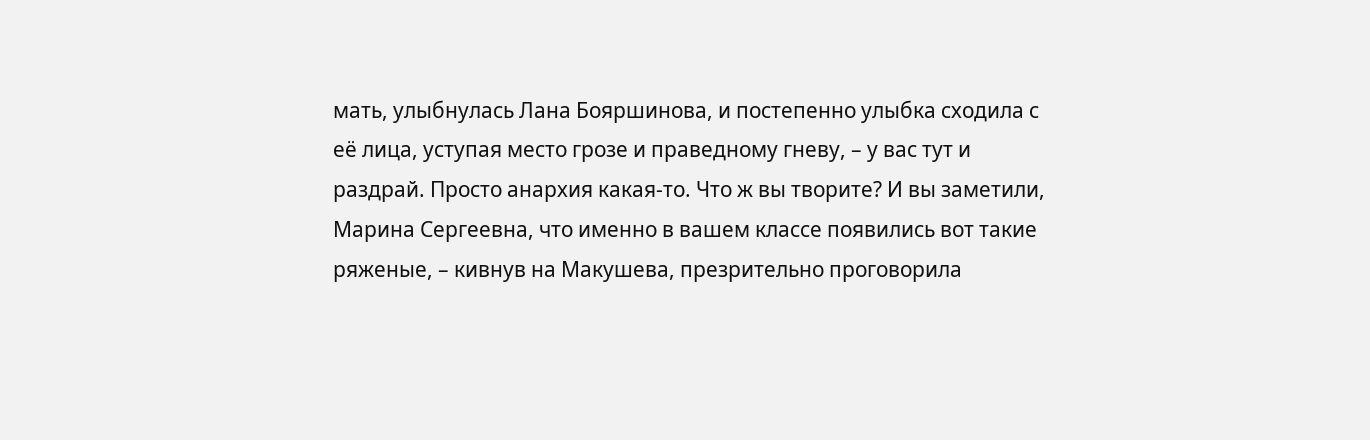мать, улыбнулась Лана Бояршинова, и постепенно улыбка сходила с её лица, уступая место грозе и праведному гневу, – у вас тут и раздрай. Просто анархия какая-то. Что ж вы творите? И вы заметили, Марина Сергеевна, что именно в вашем классе появились вот такие ряженые, – кивнув на Макушева, презрительно проговорила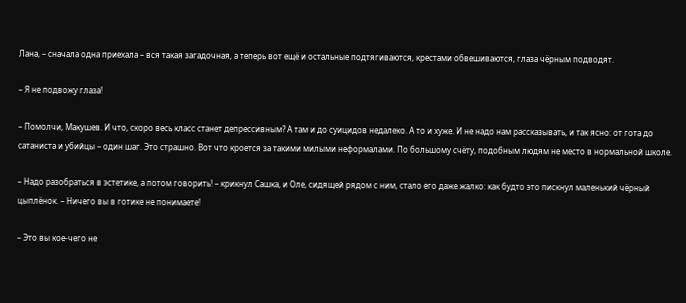Лана, – сначала одна приехала – вся такая загадочная, а теперь вот ещё и остальные подтягиваются, крестами обвешиваются, глаза чёрным подводят.

– Я не подвожу глаза!

– Помолчи, Макушев. И что, скоро весь класс станет депрессивным? А там и до суицидов недалеко. А то и хуже. И не надо нам рассказывать, и так ясно: от гота до сатаниста и убийцы – один шаг. Это страшно. Вот что кроется за такими милыми неформалами. По большому счёту, подобным людям не место в нормальной школе.

– Надо разобраться в эстетике, а потом говорить! – крикнул Сашка, и Оле, сидящей рядом с ним, стало его даже жалко: как будто это пискнул маленький чёрный цыплёнок. – Ничего вы в готике не понимаете!

– Это вы кое-чего не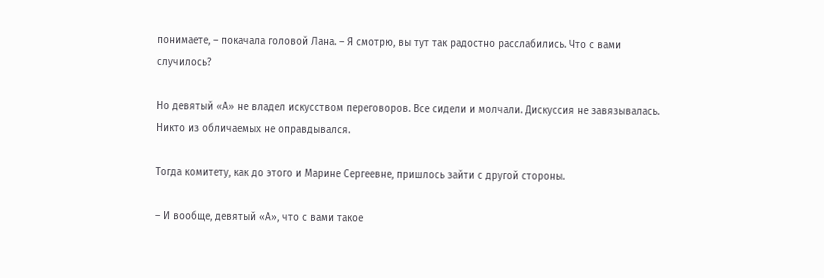понимаете, – покачала головой Лана. – Я смотрю, вы тут так радостно расслабились. Что с вами случилось?

Но девятый «А» не владел искусством переговоров. Все сидели и молчали. Дискуссия не завязывалась. Никто из обличаемых не оправдывался.

Тогда комитету, как до этого и Марине Сергеевне, пришлось зайти с другой стороны.

– И вообще, девятый «А», что с вами такое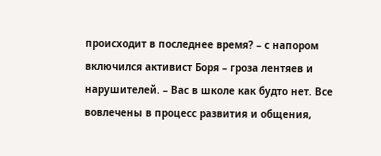происходит в последнее время? – с напором включился активист Боря – гроза лентяев и нарушителей. – Вас в школе как будто нет. Все вовлечены в процесс развития и общения,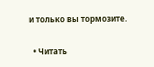и только вы тормозите.

  • Читать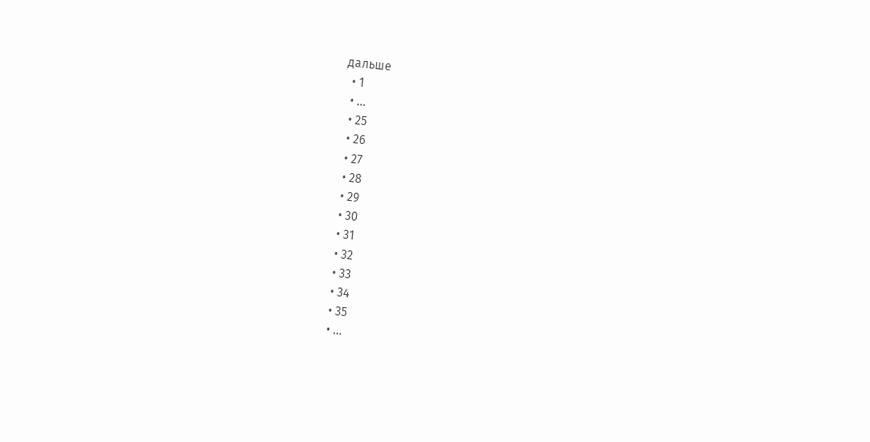дальше
  • 1
  • ...
  • 25
  • 26
  • 27
  • 28
  • 29
  • 30
  • 31
  • 32
  • 33
  • 34
  • 35
  • ...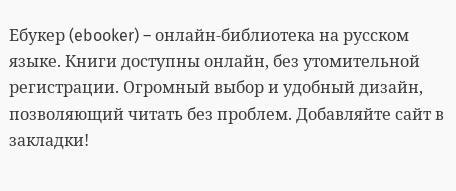Ебукер (ebooker) – онлайн-библиотека на русском языке. Книги доступны онлайн, без утомительной регистрации. Огромный выбор и удобный дизайн, позволяющий читать без проблем. Добавляйте сайт в закладки!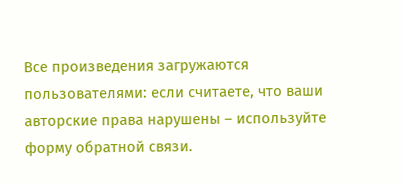Все произведения загружаются пользователями: если считаете, что ваши авторские права нарушены – используйте форму обратной связи.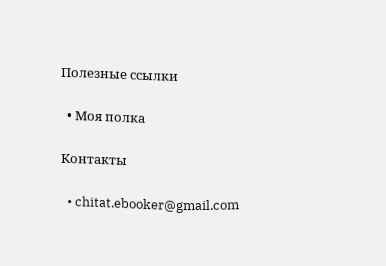Полезные ссылки

  • Моя полка

Контакты

  • chitat.ebooker@gmail.com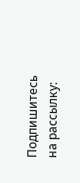Подпишитесь на рассылку: